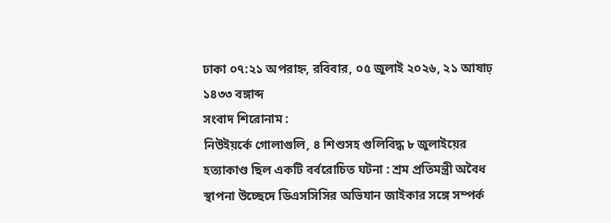ঢাকা ০৭:২১ অপরাহ্ন, রবিবার, ০৫ জুলাই ২০২৬, ২১ আষাঢ় ১৪৩৩ বঙ্গাব্দ
সংবাদ শিরোনাম :
নিউইয়র্কে গোলাগুলি, ৪ শিশুসহ গুলিবিদ্ধ ৮ জুলাইয়ের হত্যাকাণ্ড ছিল একটি বর্বরোচিত ঘটনা : শ্রম প্রতিমন্ত্রী অবৈধ স্থাপনা উচ্ছেদে ডিএসসিসির অভিযান জাইকার সঙ্গে সম্পর্ক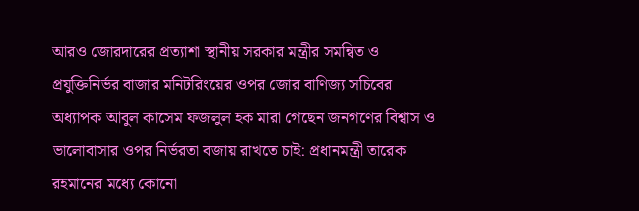আরও জোরদারের প্রত্যাশা স্থানীয় সরকার মন্ত্রীর সমন্বিত ও প্রযুক্তিনির্ভর বাজার মনিটরিংয়ের ওপর জোর বাণিজ্য সচিবের অধ্যাপক আবুল কাসেম ফজলুল হক মারা গেছেন জনগণের বিশ্বাস ও ভালোবাসার ওপর নির্ভরতা বজায় রাখতে চাই: প্রধানমন্ত্রী তারেক রহমানের মধ্যে কোনো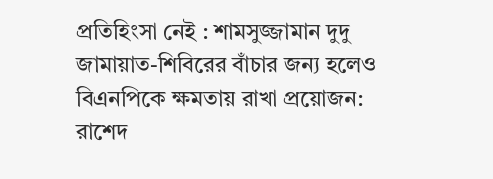প্রতিহিংসা নেই : শামসুজ্জামান দুদু জামায়াত-শিবিরের বাঁচার জন্য হলেও বিএনপিকে ক্ষমতায় রাখা প্রয়োজন: রাশেদ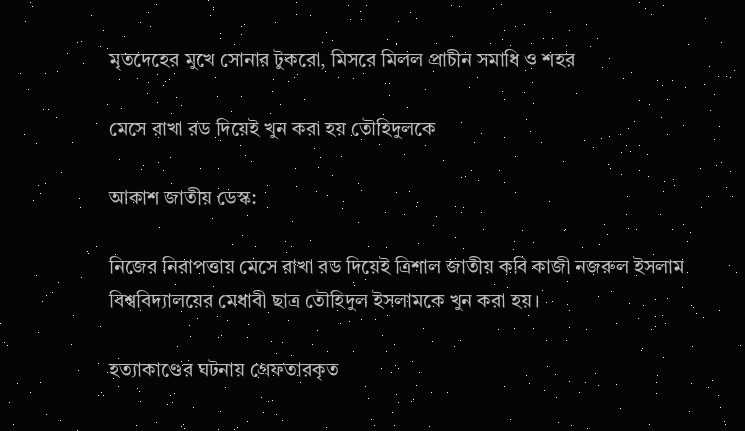মৃতদেহের মুখে সোনার টুকরো, মিসরে মিলল প্রাচীন সমাধি ও শহর

মেসে রাখা রড দিয়েই খুন করা হয় তৌহিদুলকে

আকাশ জাতীয় ডেস্ক:

নিজের নিরাপত্তায় মেসে রাখা রড দিয়েই ত্রিশাল জাতীয় কবি কাজী নজরুল ইসলাম বিশ্ববিদ্যালয়ের মেধাবী ছাত্র তৌহিদুল ইসলামকে খুন করা হয়।

হত্যাকাণ্ডের ঘটনায় গ্রেফতারকৃত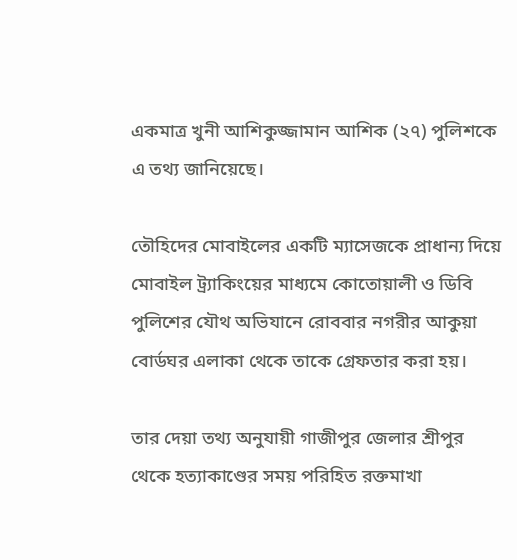একমাত্র খুনী আশিকুজ্জামান আশিক (২৭) পুলিশকে এ তথ্য জানিয়েছে।

তৌহিদের মোবাইলের একটি ম্যাসেজকে প্রাধান্য দিয়ে মোবাইল ট্র্যাকিংয়ের মাধ্যমে কোতোয়ালী ও ডিবি পুলিশের যৌথ অভিযানে রোববার নগরীর আকুয়া বোর্ডঘর এলাকা থেকে তাকে গ্রেফতার করা হয়।

তার দেয়া তথ্য অনুযায়ী গাজীপুর জেলার শ্রীপুর থেকে হত্যাকাণ্ডের সময় পরিহিত রক্তমাখা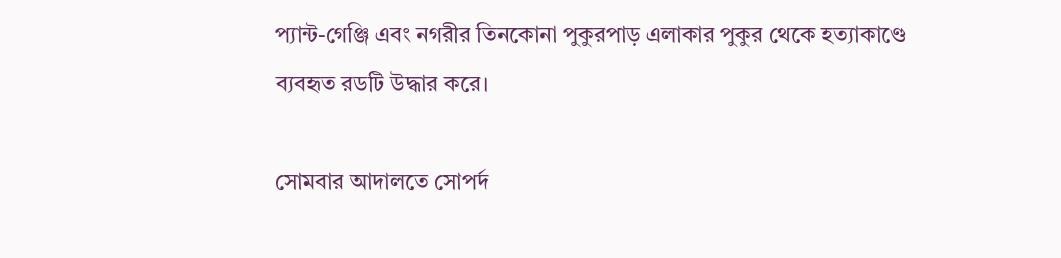প্যান্ট-গেঞ্জি এবং নগরীর তিনকোনা পুকুরপাড় এলাকার পুকুর থেকে হত্যাকাণ্ডে ব্যবহৃত রডটি উদ্ধার করে।

সোমবার আদালতে সোপর্দ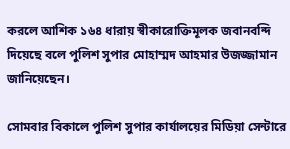করলে আশিক ১৬৪ ধারায় স্বীকারোক্তিমূলক জবানবন্দি দিয়েছে বলে পুলিশ সুপার মোহাম্মদ আহমার উজজ্জামান জানিয়েছেন।

সোমবার বিকালে পুলিশ সুপার কার্যালয়ের মিডিয়া সেন্টারে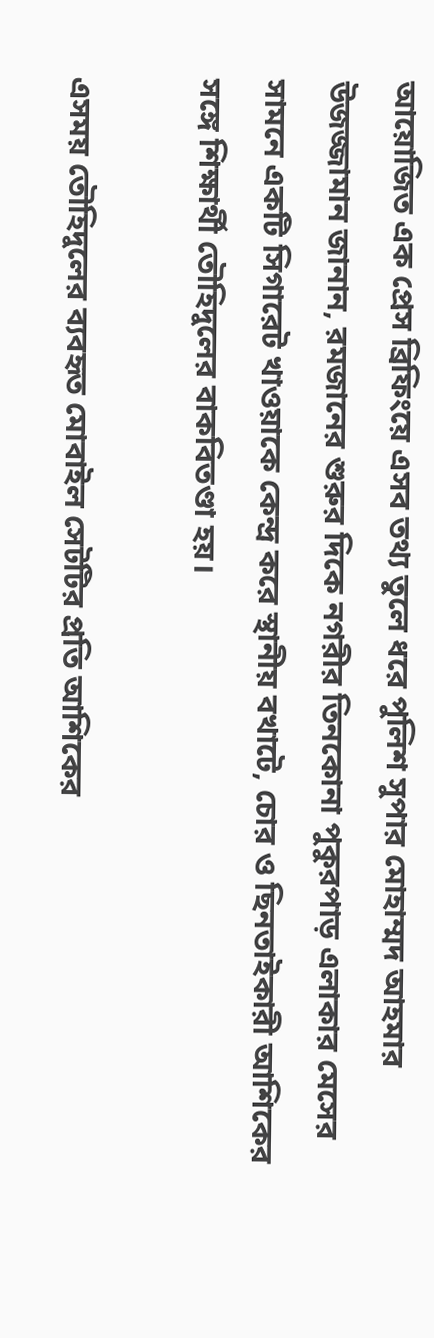আয়োজিত এক প্রেস ব্রিফিংয়ে এসব তথ্য তুলে ধরে পুলিশ সুপার মোহাম্মদ আহমার উজজ্জামান জানান, রমজানের শুরুর দিকে নগরীর তিনকোনা পুকুরপাড় এলাকার মেসের সামনে একটি সিগারেট খাওয়াকে কেন্দ্র করে স্থানীয় বখাটে, চোর ও ছিনতাইকারী আশিকের সঙ্গে শিক্ষার্থী তৌহিদুলের বাকবিতণ্ডা হয়।

এসময় তৌহিদুলের ব্যবহৃত মোবাইল সেটটির প্রতি আশিকের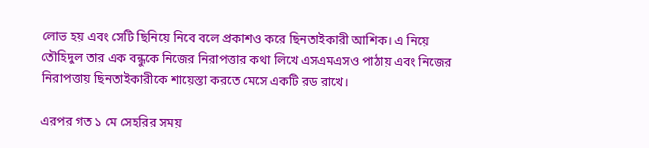লোভ হয় এবং সেটি ছিনিয়ে নিবে বলে প্রকাশও করে ছিনতাইকারী আশিক। এ নিয়ে তৌহিদুল তার এক বন্ধুকে নিজের নিরাপত্তার কথা লিখে এসএমএসও পাঠায় এবং নিজের নিরাপত্তায় ছিনতাইকারীকে শায়েস্তা করতে মেসে একটি রড রাখে।

এরপর গত ১ মে সেহরির সময়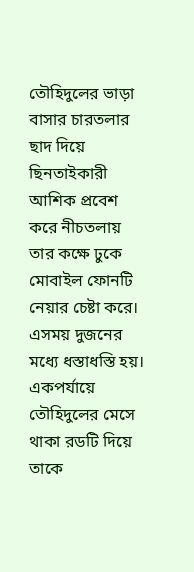তৌহিদুলের ভাড়া বাসার চারতলার ছাদ দিয়ে ছিনতাইকারী আশিক প্রবেশ করে নীচতলায় তার কক্ষে ঢুকে মোবাইল ফোনটি নেয়ার চেষ্টা করে। এসময় দুজনের মধ্যে ধস্তাধস্তি হয়। একপর্যায়ে তৌহিদুলের মেসে থাকা রডটি দিয়ে তাকে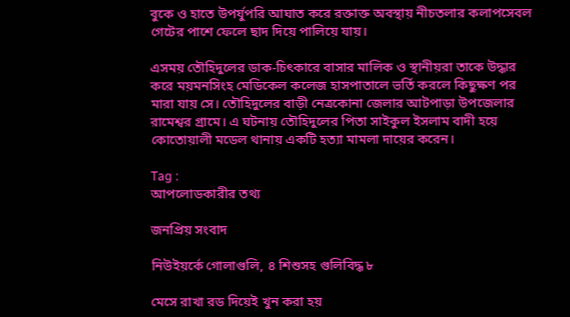বুকে ও হাতে উপর্যুপরি আঘাত করে রক্তাক্ত অবস্থায় নীচতলার কলাপসেবল গেটের পাশে ফেলে ছাদ দিয়ে পালিয়ে যায়।

এসময় তৌহিদুলের ডাক-চিৎকারে বাসার মালিক ও স্থানীয়রা তাকে উদ্ধার করে ময়মনসিংহ মেডিকেল কলেজ হাসপাতালে ভর্তি করলে কিছুক্ষণ পর মারা যায় সে। তৌহিদুলের বাড়ী নেত্রকোনা জেলার আটপাড়া উপজেলার রামেশ্বর গ্রামে। এ ঘটনায় তৌহিদুলের পিতা সাইকুল ইসলাম বাদী হয়ে কোতোয়ালী মডেল থানায় একটি হত্যা মামলা দায়ের করেন।

Tag :
আপলোডকারীর তথ্য

জনপ্রিয় সংবাদ

নিউইয়র্কে গোলাগুলি, ৪ শিশুসহ গুলিবিদ্ধ ৮

মেসে রাখা রড দিয়েই খুন করা হয়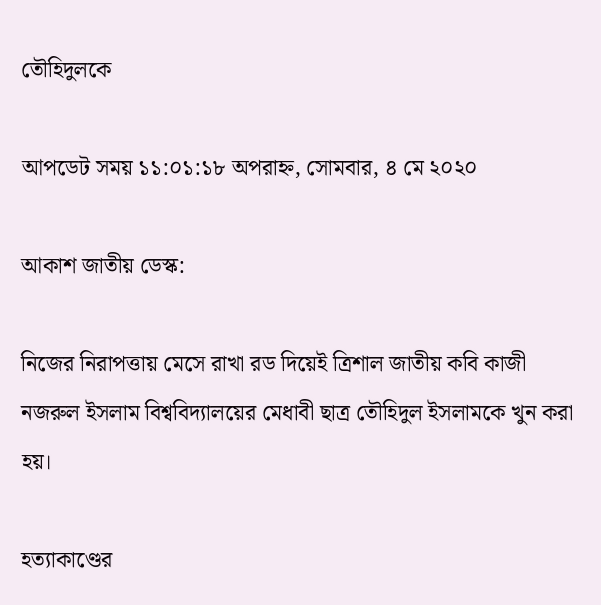তৌহিদুলকে

আপডেট সময় ১১:০১:১৮ অপরাহ্ন, সোমবার, ৪ মে ২০২০

আকাশ জাতীয় ডেস্ক:

নিজের নিরাপত্তায় মেসে রাখা রড দিয়েই ত্রিশাল জাতীয় কবি কাজী নজরুল ইসলাম বিশ্ববিদ্যালয়ের মেধাবী ছাত্র তৌহিদুল ইসলামকে খুন করা হয়।

হত্যাকাণ্ডের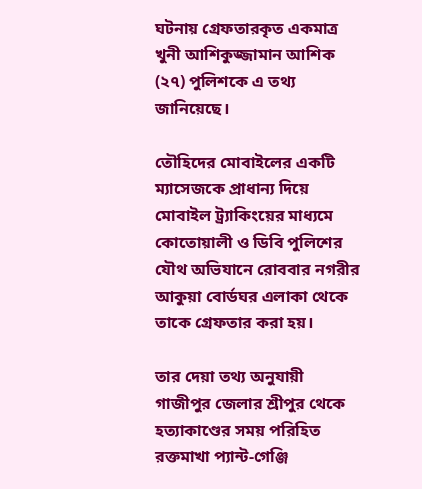ঘটনায় গ্রেফতারকৃত একমাত্র খুনী আশিকুজ্জামান আশিক (২৭) পুলিশকে এ তথ্য জানিয়েছে।

তৌহিদের মোবাইলের একটি ম্যাসেজকে প্রাধান্য দিয়ে মোবাইল ট্র্যাকিংয়ের মাধ্যমে কোতোয়ালী ও ডিবি পুলিশের যৌথ অভিযানে রোববার নগরীর আকুয়া বোর্ডঘর এলাকা থেকে তাকে গ্রেফতার করা হয়।

তার দেয়া তথ্য অনুযায়ী গাজীপুর জেলার শ্রীপুর থেকে হত্যাকাণ্ডের সময় পরিহিত রক্তমাখা প্যান্ট-গেঞ্জি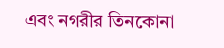এবং নগরীর তিনকোনা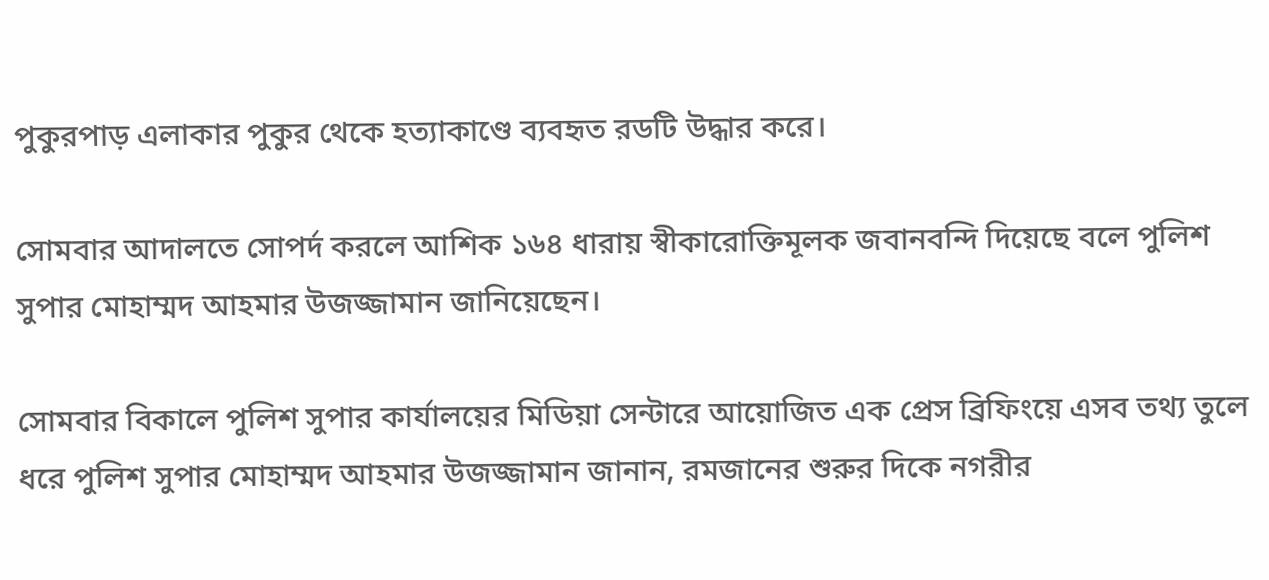পুকুরপাড় এলাকার পুকুর থেকে হত্যাকাণ্ডে ব্যবহৃত রডটি উদ্ধার করে।

সোমবার আদালতে সোপর্দ করলে আশিক ১৬৪ ধারায় স্বীকারোক্তিমূলক জবানবন্দি দিয়েছে বলে পুলিশ সুপার মোহাম্মদ আহমার উজজ্জামান জানিয়েছেন।

সোমবার বিকালে পুলিশ সুপার কার্যালয়ের মিডিয়া সেন্টারে আয়োজিত এক প্রেস ব্রিফিংয়ে এসব তথ্য তুলে ধরে পুলিশ সুপার মোহাম্মদ আহমার উজজ্জামান জানান, রমজানের শুরুর দিকে নগরীর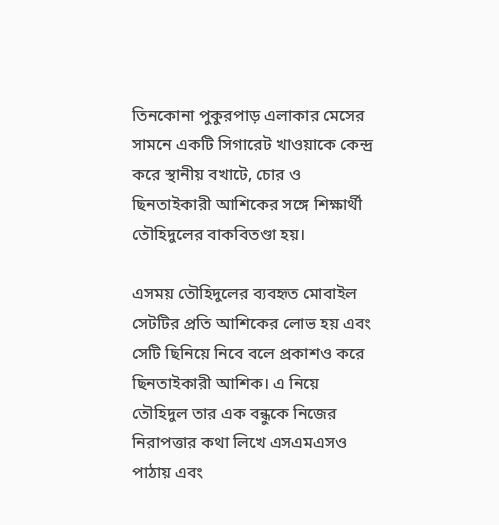তিনকোনা পুকুরপাড় এলাকার মেসের সামনে একটি সিগারেট খাওয়াকে কেন্দ্র করে স্থানীয় বখাটে, চোর ও ছিনতাইকারী আশিকের সঙ্গে শিক্ষার্থী তৌহিদুলের বাকবিতণ্ডা হয়।

এসময় তৌহিদুলের ব্যবহৃত মোবাইল সেটটির প্রতি আশিকের লোভ হয় এবং সেটি ছিনিয়ে নিবে বলে প্রকাশও করে ছিনতাইকারী আশিক। এ নিয়ে তৌহিদুল তার এক বন্ধুকে নিজের নিরাপত্তার কথা লিখে এসএমএসও পাঠায় এবং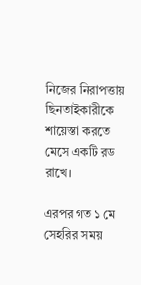নিজের নিরাপত্তায় ছিনতাইকারীকে শায়েস্তা করতে মেসে একটি রড রাখে।

এরপর গত ১ মে সেহরির সময়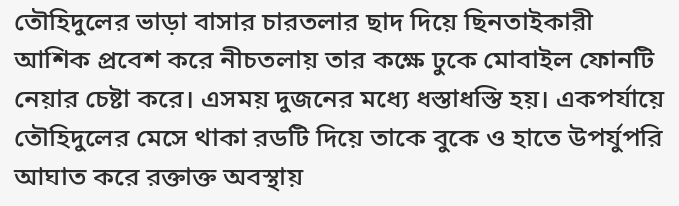তৌহিদুলের ভাড়া বাসার চারতলার ছাদ দিয়ে ছিনতাইকারী আশিক প্রবেশ করে নীচতলায় তার কক্ষে ঢুকে মোবাইল ফোনটি নেয়ার চেষ্টা করে। এসময় দুজনের মধ্যে ধস্তাধস্তি হয়। একপর্যায়ে তৌহিদুলের মেসে থাকা রডটি দিয়ে তাকে বুকে ও হাতে উপর্যুপরি আঘাত করে রক্তাক্ত অবস্থায়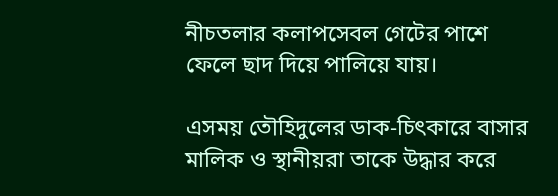নীচতলার কলাপসেবল গেটের পাশে ফেলে ছাদ দিয়ে পালিয়ে যায়।

এসময় তৌহিদুলের ডাক-চিৎকারে বাসার মালিক ও স্থানীয়রা তাকে উদ্ধার করে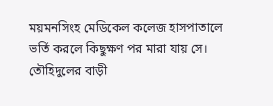ময়মনসিংহ মেডিকেল কলেজ হাসপাতালে ভর্তি করলে কিছুক্ষণ পর মারা যায় সে। তৌহিদুলের বাড়ী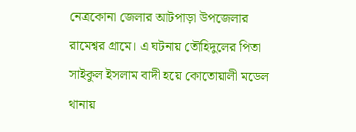নেত্রকোনা জেলার আটপাড়া উপজেলার রামেশ্বর গ্রামে। এ ঘটনায় তৌহিদুলের পিতা সাইকুল ইসলাম বাদী হয়ে কোতোয়ালী মডেল থানায়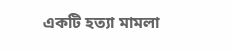একটি হত্যা মামলা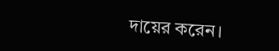দায়ের করেন।